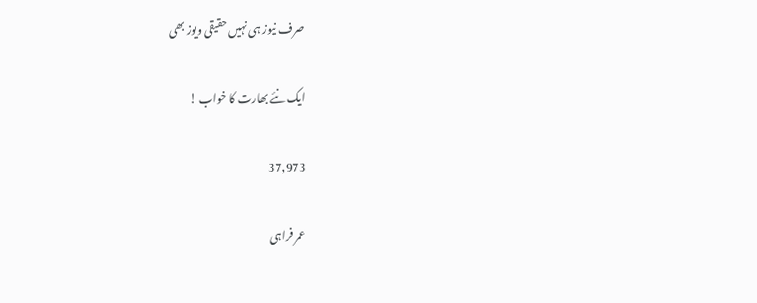صرف نیوز ہی نہیں حقیقی ویوز بھی

ایک نئے بھارت کا خواب !

37,973

عمر فراہی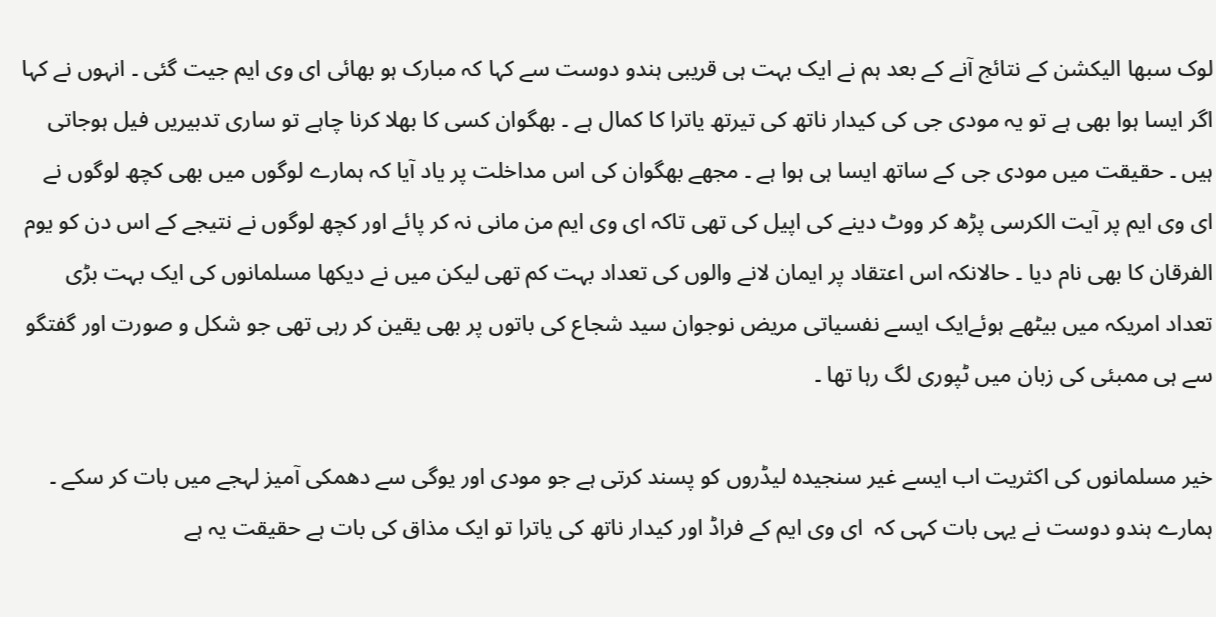لوک سبھا الیکشن کے نتائج آنے کے بعد ہم نے ایک بہت ہی قریبی ہندو دوست سے کہا کہ مبارک ہو بھائی ای وی ایم جیت گئی ۔ انہوں نے کہا اگر ایسا ہوا بھی ہے تو یہ مودی جی کی کیدار ناتھ کی تیرتھ یاترا کا کمال ہے ۔ بھگوان کسی کا بھلا کرنا چاہے تو ساری تدبیریں فیل ہوجاتی ہیں ۔ حقیقت میں مودی جی کے ساتھ ایسا ہی ہوا ہے ۔ مجھے بھگوان کی اس مداخلت پر یاد آیا کہ ہمارے لوگوں میں بھی کچھ لوگوں نے ای وی ایم پر آیت الکرسی پڑھ کر ووٹ دینے کی اپیل کی تھی تاکہ ای وی ایم من مانی نہ کر پائے اور کچھ لوگوں نے نتیجے کے اس دن کو یوم الفرقان کا بھی نام دیا ۔ حالانکہ اس اعتقاد پر ایمان لانے والوں کی تعداد بہت کم تھی لیکن میں نے دیکھا مسلمانوں کی ایک بہت بڑی تعداد امریکہ میں بیٹھے ہوئےایک ایسے نفسیاتی مریض نوجوان سید شجاع کی باتوں پر بھی یقین کر رہی تھی جو شکل و صورت اور گفتگو سے ہی ممبئی کی زبان میں ٹپوری لگ رہا تھا ۔

خیر مسلمانوں کی اکثریت اب ایسے غیر سنجیدہ لیڈروں کو پسند کرتی ہے جو مودی اور یوگی سے دھمکی آمیز لہجے میں بات کر سکے ۔ ہمارے ہندو دوست نے یہی بات کہی کہ  ای وی ایم کے فراڈ اور کیدار ناتھ کی یاترا تو ایک مذاق کی بات ہے حقیقت یہ ہے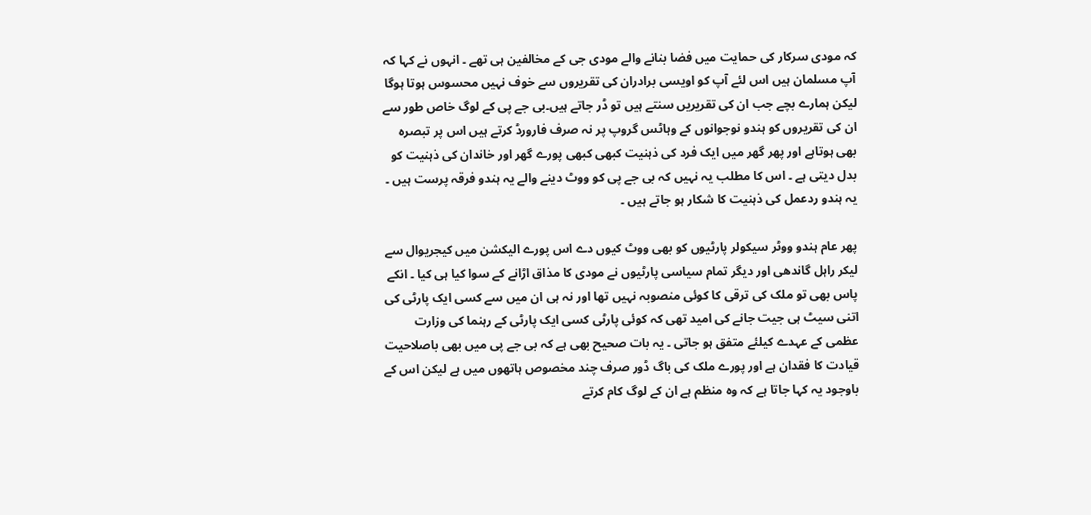کہ مودی سرکار کی حمایت میں فضا بنانے والے مودی جی کے مخالفین ہی تھے ۔ انہوں نے کہا کہ آپ مسلمان ہیں اس لئے آپ کو اویسی برادران کی تقریروں سے خوف نہیں محسوس ہوتا ہوگا لیکن ہمارے بچے جب ان کی تقریریں سنتے ہیں تو ڈر جاتے ہیں۔بی جے پی کے لوگ خاص طور سے ان کی تقریروں کو ہندو نوجوانوں کے وہاٹس گروپ پر نہ صرف فارورڈ کرتے ہیں اس پر تبصرہ بھی ہوتاہے اور پھر گھر میں ایک فرد کی ذہنیت کبھی کبھی پورے گھر اور خاندان کی ذہنیت کو بدل دیتی ہے ۔ اس کا مطلب یہ نہیں کہ بی جے پی کو ووٹ دینے والے یہ ہندو فرقہ پرست ہیں ۔ یہ ہندو ردعمل کی ذہنیت کا شکار ہو جاتے ہیں ۔

پھر عام ہندو ووٹر سیکولر پارٹیوں کو بھی ووٹ کیوں دے اس پورے الیکشن میں کیجریوال سے لیکر راہل گاندھی اور دیگر تمام سیاسی پارٹیوں نے مودی کا مذاق اڑانے کے سوا کیا ہی کیا ۔ انکے پاس بھی تو ملک کی ترقی کا کوئی منصوبہ نہیں تھا اور نہ ہی ان میں سے کسی ایک پارٹی کی اتنی سیٹ ہی جیت جانے کی امید تھی کہ کوئی پارٹی کسی ایک پارٹی کے رہنما کی وزارت عظمی کے عہدے کیلئے متفق ہو جاتی ۔ یہ بات صحیح بھی ہے کہ بی جے پی میں بھی باصلاحیت قیادت کا فقدان ہے اور پورے ملک کی باگ ڈور صرف چند مخصوص ہاتھوں میں ہے لیکن اس کے باوجود یہ کہا جاتا ہے کہ وہ منظم ہے ان کے لوگ کام کرتے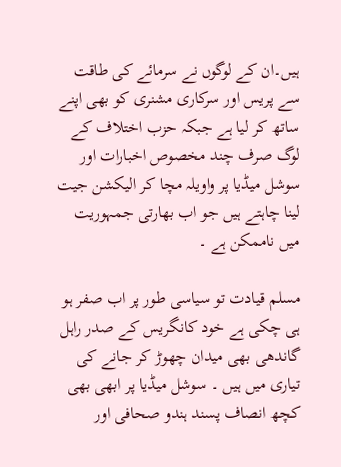ہیں۔ان کے لوگوں نے سرمائے کی طاقت سے پریس اور سرکاری مشنری کو بھی اپنے ساتھ کر لیا ہے جبکہ حزب اختلاف کے لوگ صرف چند مخصوص اخبارات اور سوشل میڈیا پر واویلہ مچا کر الیکشن جیت لینا چاہتے ہیں جو اب بھارتی جمہوریت میں ناممکن ہے ۔

مسلم قیادت تو سیاسی طور پر اب صفر ہو ہی چکی ہے خود کانگریس کے صدر راہل گاندھی بھی میدان چھوڑ کر جانے کی تیاری میں ہیں ۔ سوشل میڈیا پر ابھی بھی کچھ انصاف پسند ہندو صحافی اور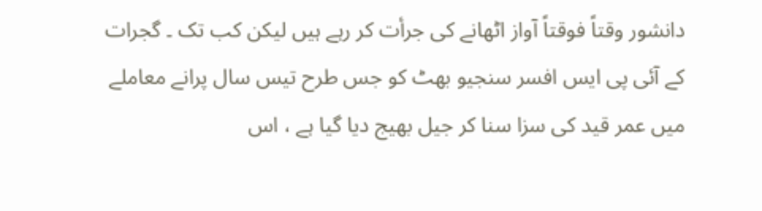دانشور وقتاً فوقتاً آواز اٹھانے کی جرأت کر رہے ہیں لیکن کب تک ۔ گجرات کے آئی پی ایس افسر سنجیو بھٹ کو جس طرح تیس سال پرانے معاملے میں عمر قید کی سزا سنا کر جیل بھیج دیا گیا ہے ، اس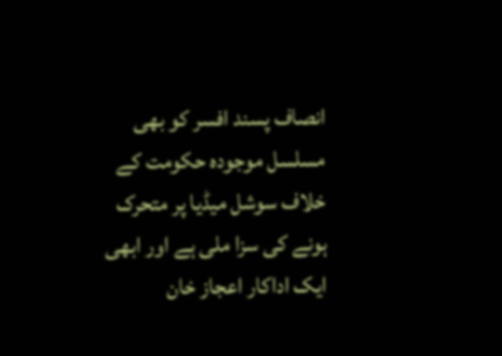انصاف پسند افسر کو بھی مسلسل موجودہ حکومت کے خلاف سوشل میڈیا پر متحرک ہونے کی سزا ملی ہے اور ابھی ایک اداکار اعجاز خان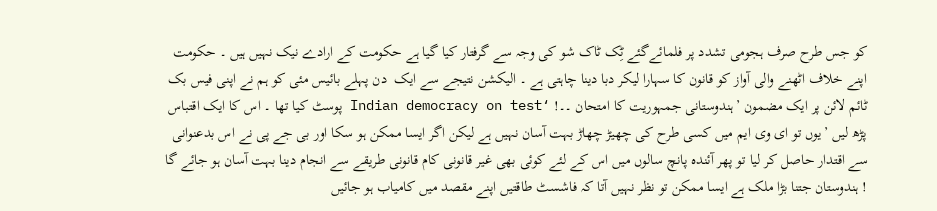کو جس طرح صرف ہجومی تشدد پر فلمائےگئے ٹِک ٹاک شو کی وجہ سے گرفتار کیا گیا ہے حکومت کے ارادے نیک نہیں ہیں ۔ حکومت اپنے خلاف اٹھنے والی آواز کو قانون کا سہارا لیکر دبا دینا چاہتی ہے ۔ الیکشن نتیجے سے ایک  دن پہلے بائیس مئی کو ہم نے اپنی فیس بک ٹائم لائن پر ایک مضمون ’ہندوستانی جمہوریت کا امتحان ۔۔! ‘Indian democracy on test پوسٹ کیا تھا ۔ اس کا ایک اقتباس پڑھ لیں ’یوں تو ای وی ایم میں کسی طرح کی چھیڑ چھاڑ بہت آسان نہیں ہے لیکن اگر ایسا ممکن ہو سکا اور بی جے پی نے اس بدعنوانی سے اقتدار حاصل کر لیا تو پھر آئندہ پانچ سالوں میں اس کے لئے کوئی بھی غیر قانونی کام قانونی طریقے سے انجام دینا بہت آسان ہو جائے گا ! ہندوستان جتنا بڑا ملک ہے ایسا ممکن تو نظر نہیں آتا کہ فاشسٹ طاقتیں اپنے مقصد میں کامیاب ہو جائیں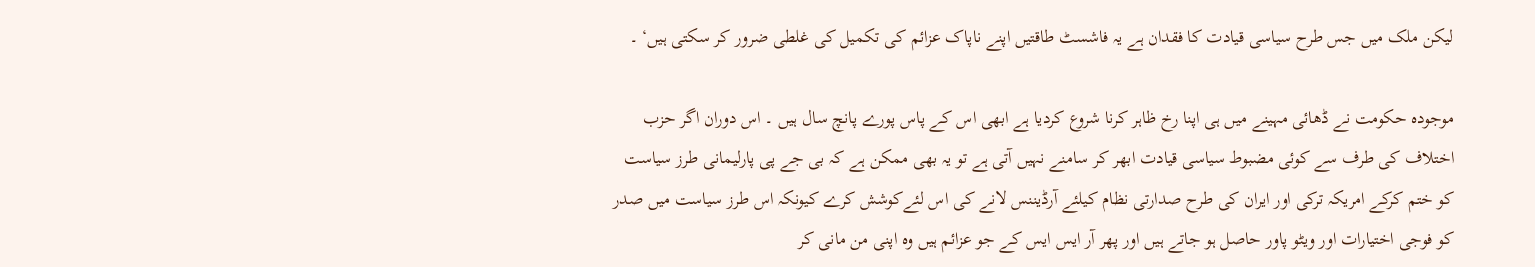لیکن ملک میں جس طرح سیاسی قیادت کا فقدان ہے یہ فاشسٹ طاقتیں اپنے ناپاک عزائم کی تکمیل کی غلطی ضرور کر سکتی ہیں‘ ۔

موجودہ حکومت نے ڈھائی مہینے میں ہی اپنا رخ ظاہر کرنا شروع کردیا ہے ابھی اس کے پاس پورے پانچ سال ہیں ۔ اس دوران اگر حزب اختلاف کی طرف سے کوئی مضبوط سیاسی قیادت ابھر کر سامنے نہیں آتی ہے تو یہ بھی ممکن ہے کہ بی جے پی پارلیمانی طرز سیاست کو ختم کرکے امریکہ ترکی اور ایران کی طرح صدارتی نظام کیلئے آرڈیننس لانے کی اس لئےکوشش کرے کیونکہ اس طرز سیاست میں صدر کو فوجی اختیارات اور ویٹو پاور حاصل ہو جاتے ہیں اور پھر آر ایس ایس کے جو عزائم ہیں وہ اپنی من مانی کر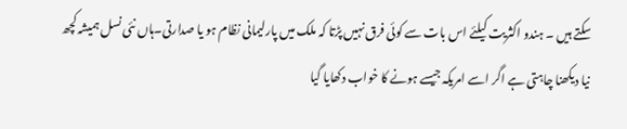سکتے ہیں ۔ ہندو اکثریت کیلئے اس بات سے کوئی فرق نہیں پڑتا کہ ملک میں پارلیمانی نظام ہو یا صدارتی۔ہاں نئی نسل ہمیشہ کچھ نیا دیکھنا چاہتی ہے اگر اسے امریکہ جیسے ہونے کا خواب دکھایا گیا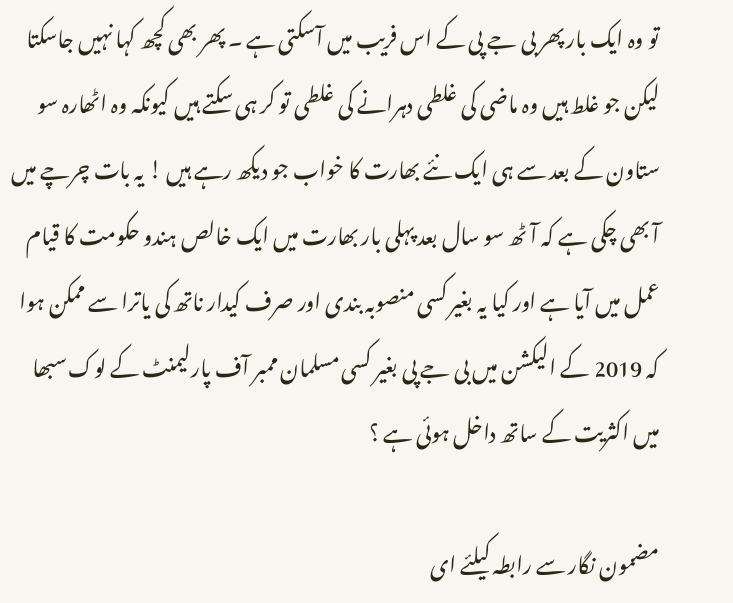تو وہ ایک بار پھر بی جے پی کے اس فریب میں آسکتی ہے ۔ پھر بھی کچھ کہا نہیں جاسکتا لیکن جو غلط ہیں وہ ماضی کی غلطی دہرانے کی غلطی تو کر ہی سکتے ہیں کیونکہ وہ اٹھارہ سو ستاون کے بعد سے ہی ایک نئے بھارت کا خواب جو دیکھ رہے ہیں ! یہ بات چرچے میں آ بھی چکی ہے کہ آٹھ سو سال بعد پہلی بار بھارت میں ایک خالص ہندو حکومت کا قیام عمل میں آیا ہے اور کیا یہ بغیر کسی منصوبہ بندی اور صرف کیدار ناتھ کی یاترا سے ممکن ہوا کہ 2019 کے الیکشن میں بی جے پی بغیر کسی مسلمان ممبر آف پارلیمنٹ کے لوک سبھا میں اکثریت کے ساتھ داخل ہوئی ہے ؟

مضمون نگار سے رابطہ کیلئے ای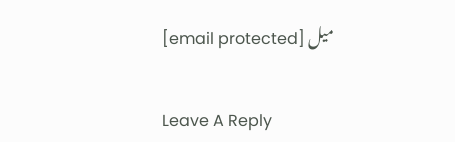میل [email protected]

Leave A Reply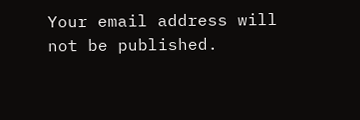Your email address will not be published.